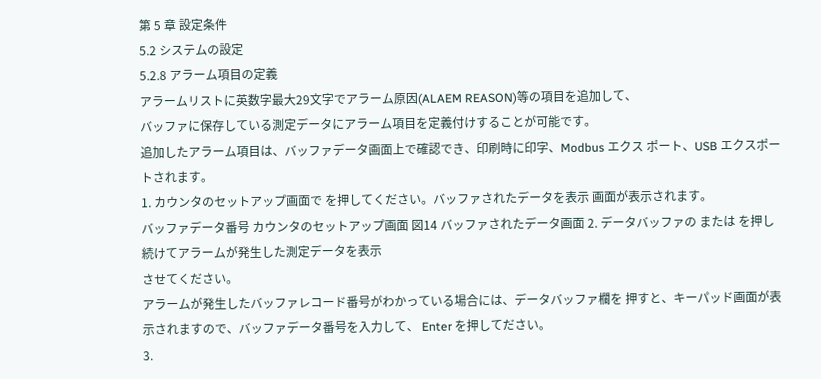第 5 章 設定条件
5.2 システムの設定
5.2.8 アラーム項目の定義
アラームリストに英数字最大29文字でアラーム原因(ALAEM REASON)等の項目を追加して、
バッファに保存している測定データにアラーム項目を定義付けすることが可能です。
追加したアラーム項目は、バッファデータ画面上で確認でき、印刷時に印字、Modbus エクス ポート、USB エクスポートされます。
1. カウンタのセットアップ画面で を押してください。バッファされたデータを表示 画面が表示されます。
バッファデータ番号 カウンタのセットアップ画面 図14 バッファされたデータ画面 2. データバッファの または を押し続けてアラームが発生した測定データを表示
させてください。
アラームが発生したバッファレコード番号がわかっている場合には、データバッファ欄を 押すと、キーパッド画面が表示されますので、バッファデータ番号を入力して、 Enter を押してださい。
3.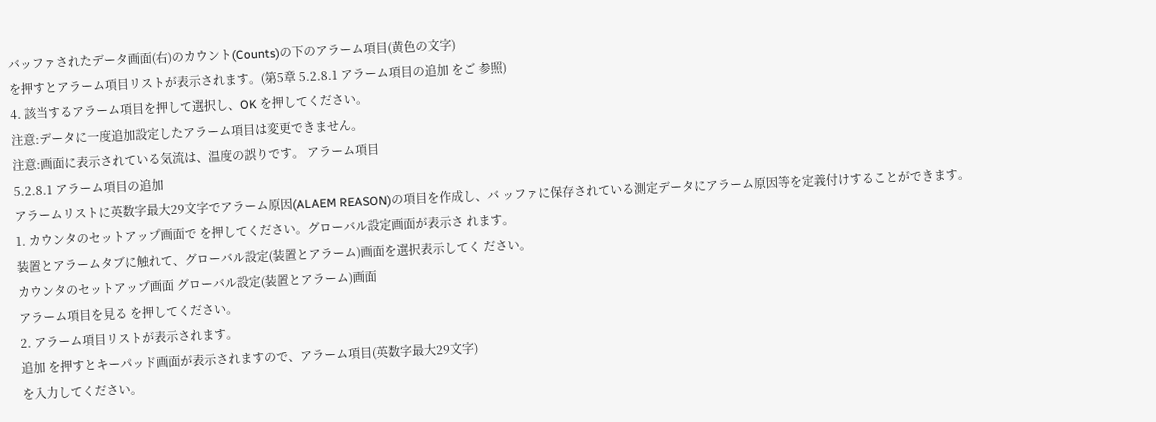バッファされたデータ画面(右)のカウント(Counts)の下のアラーム項目(黄色の文字)
を押すとアラーム項目リストが表示されます。(第5章 5.2.8.1 アラーム項目の追加 をご 参照)
4. 該当するアラーム項目を押して選択し、OK を押してください。
注意:データに一度追加設定したアラーム項目は変更できません。
注意:画面に表示されている気流は、温度の誤りです。 アラーム項目
5.2.8.1 アラーム項目の追加
アラームリストに英数字最大29文字でアラーム原因(ALAEM REASON)の項目を作成し、バ ッファに保存されている測定データにアラーム原因等を定義付けすることができます。
1. カウンタのセットアップ画面で を押してください。グローバル設定画面が表示さ れます。
装置とアラームタブに触れて、グローバル設定(装置とアラーム)画面を選択表示してく ださい。
カウンタのセットアップ画面 グローバル設定(装置とアラーム)画面
アラーム項目を見る を押してください。
2. アラーム項目リストが表示されます。
追加 を押すとキーパッド画面が表示されますので、アラーム項目(英数字最大29文字)
を入力してください。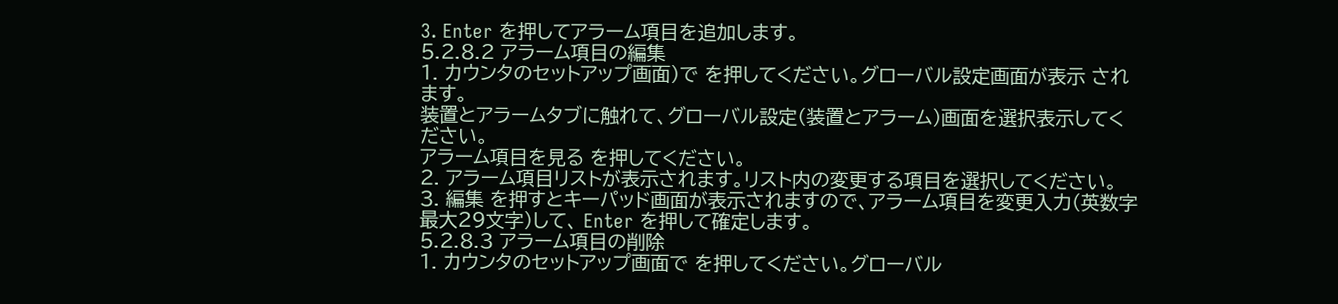3. Enter を押してアラーム項目を追加します。
5.2.8.2 アラーム項目の編集
1. カウンタのセットアップ画面)で を押してください。グローバル設定画面が表示 されます。
装置とアラームタブに触れて、グローバル設定(装置とアラーム)画面を選択表示してく ださい。
アラーム項目を見る を押してください。
2. アラーム項目リストが表示されます。リスト内の変更する項目を選択してください。
3. 編集 を押すとキーパッド画面が表示されますので、アラーム項目を変更入力(英数字 最大29文字)して、 Enter を押して確定します。
5.2.8.3 アラーム項目の削除
1. カウンタのセットアップ画面で を押してください。グローバル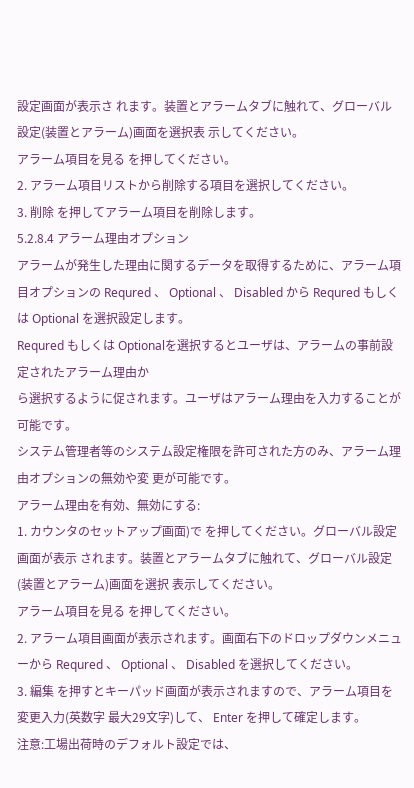設定画面が表示さ れます。装置とアラームタブに触れて、グローバル設定(装置とアラーム)画面を選択表 示してください。
アラーム項目を見る を押してください。
2. アラーム項目リストから削除する項目を選択してください。
3. 削除 を押してアラーム項目を削除します。
5.2.8.4 アラーム理由オプション
アラームが発生した理由に関するデータを取得するために、アラーム項目オプションの Requred 、 Optional 、 Disabled から Requred もしくは Optional を選択設定します。
Requred もしくは Optionalを選択するとユーザは、アラームの事前設定されたアラーム理由か
ら選択するように促されます。ユーザはアラーム理由を入力することが可能です。
システム管理者等のシステム設定権限を許可された方のみ、アラーム理由オプションの無効や変 更が可能です。
アラーム理由を有効、無効にする:
1. カウンタのセットアップ画面)で を押してください。グローバル設定画面が表示 されます。装置とアラームタブに触れて、グローバル設定(装置とアラーム)画面を選択 表示してください。
アラーム項目を見る を押してください。
2. アラーム項目画面が表示されます。画面右下のドロップダウンメニューから Requred 、 Optional 、 Disabled を選択してください。
3. 編集 を押すとキーパッド画面が表示されますので、アラーム項目を変更入力(英数字 最大29文字)して、 Enter を押して確定します。
注意:工場出荷時のデフォルト設定では、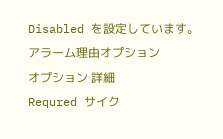Disabled を設定しています。
アラーム理由オプション
オプション 詳細
Requred サイク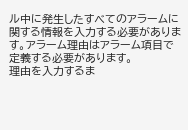ル中に発生したすべてのアラームに関する情報を入力する必要がありま
す。アラーム理由はアラーム項目で定義する必要があります。
理由を入力するま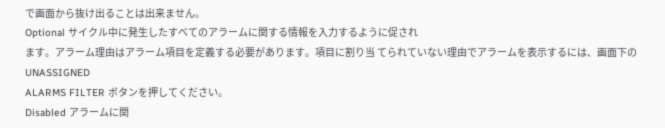で画面から抜け出ることは出来ません。
Optional サイクル中に発生したすべてのアラームに関する情報を入力するように促され
ます。アラーム理由はアラーム項目を定義する必要があります。項目に割り当 てられていない理由でアラームを表示するには、画面下の UNASSIGNED
ALARMS FILTER ボタンを押してください。
Disabled アラームに関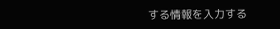する情報を入力する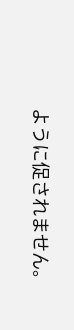ように促されません。